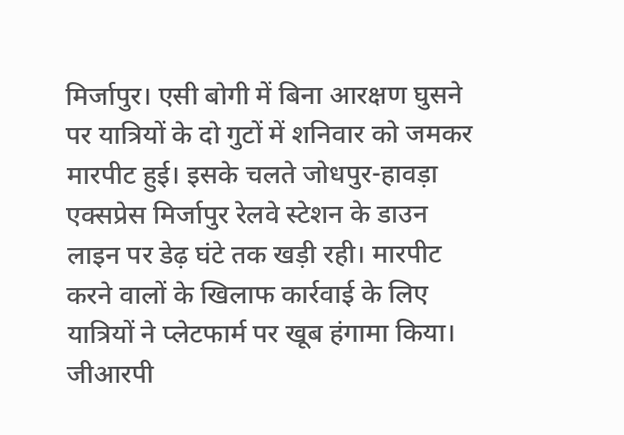मिर्जापुर। एसी बोगी में बिना आरक्षण घुसने पर यात्रियों के दो गुटों में शनिवार को जमकर मारपीट हुई। इसके चलते जोधपुर-हावड़ा एक्सप्रेस मिर्जापुर रेलवे स्टेशन के डाउन लाइन पर डेढ़ घंटे तक खड़ी रही। मारपीट करने वालों के खिलाफ कार्रवाई के लिए यात्रियों ने प्लेटफार्म पर खूब हंगामा किया। जीआरपी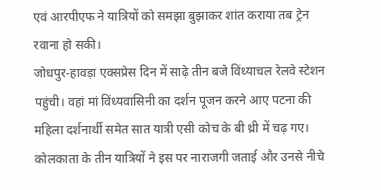एवं आरपीएफ ने यात्रियों को समझा बुझाकर शांत कराया तब ट्रेन रवाना हो सकी।
जोधपुर-हावड़ा एक्सप्रेस दिन में साढ़े तीन बजे विंध्याचल रेलवे स्टेशन पहुंची। वहां मां विंध्यवासिनी का दर्शन पूजन करने आए पटना की महिला दर्शनार्थी समेत सात यात्री एसी कोच के बी थ्री में चढ़ गए। कोलकाता के तीन यात्रियों ने इस पर नाराजगी जताई और उनसे नीचे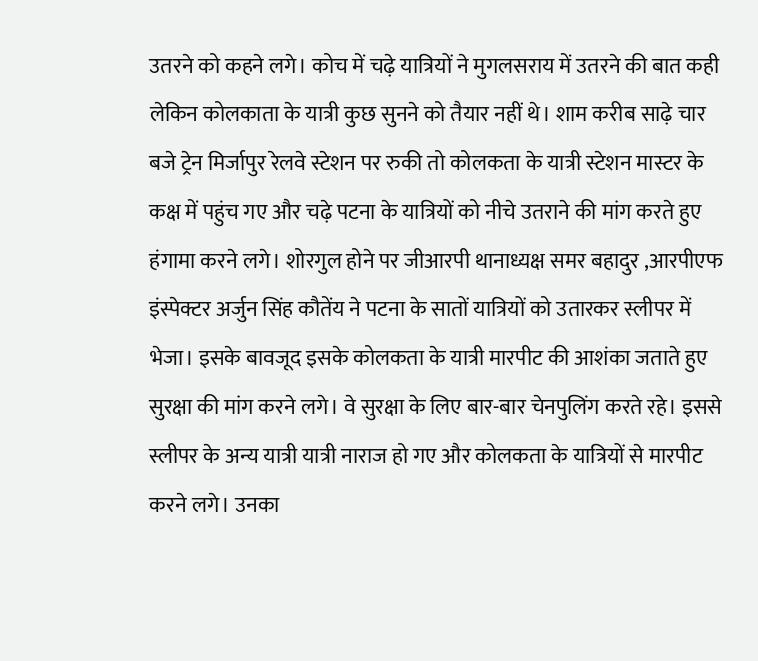उतरने को कहने लगे। कोच में चढ़े यात्रियों ने मुगलसराय में उतरने की बात कही लेकिन कोलकाता के यात्री कुछ सुनने को तैयार नहीं थे। शाम करीब साढ़े चार बजे ट्रेन मिर्जापुर रेलवे स्टेशन पर रुकी तो कोलकता के यात्री स्टेशन मास्टर के कक्ष में पहुंच गए और चढ़े पटना के यात्रियों को नीचे उतराने की मांग करते हुए हंगामा करने लगे। शोरगुल होने पर जीआरपी थानाध्यक्ष समर बहादुर ,आरपीएफ इंस्पेक्टर अर्जुन सिंह कौतेंय ने पटना के सातों यात्रियों को उतारकर स्लीपर में भेजा। इसके बावजूद इसके कोलकता के यात्री मारपीट की आशंका जताते हुए सुरक्षा की मांग करने लगे। वे सुरक्षा के लिए बार-बार चेनपुलिंग करते रहे। इससे स्लीपर के अन्य यात्री यात्री नाराज हो गए और कोलकता के यात्रियों से मारपीट करने लगे। उनका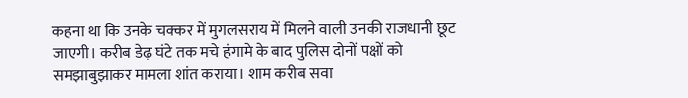कहना था कि उनके चक्कर में मुगलसराय में मिलने वाली उनकी राजधानी छूट जाएगी। करीब डेढ़ घंटे तक मचे हंगामे के बाद पुलिस दोनों पक्षों को समझाबुझाकर मामला शांत कराया। शाम करीब सवा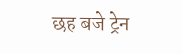छह बजे ट्रेन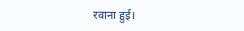रवाना हुई।